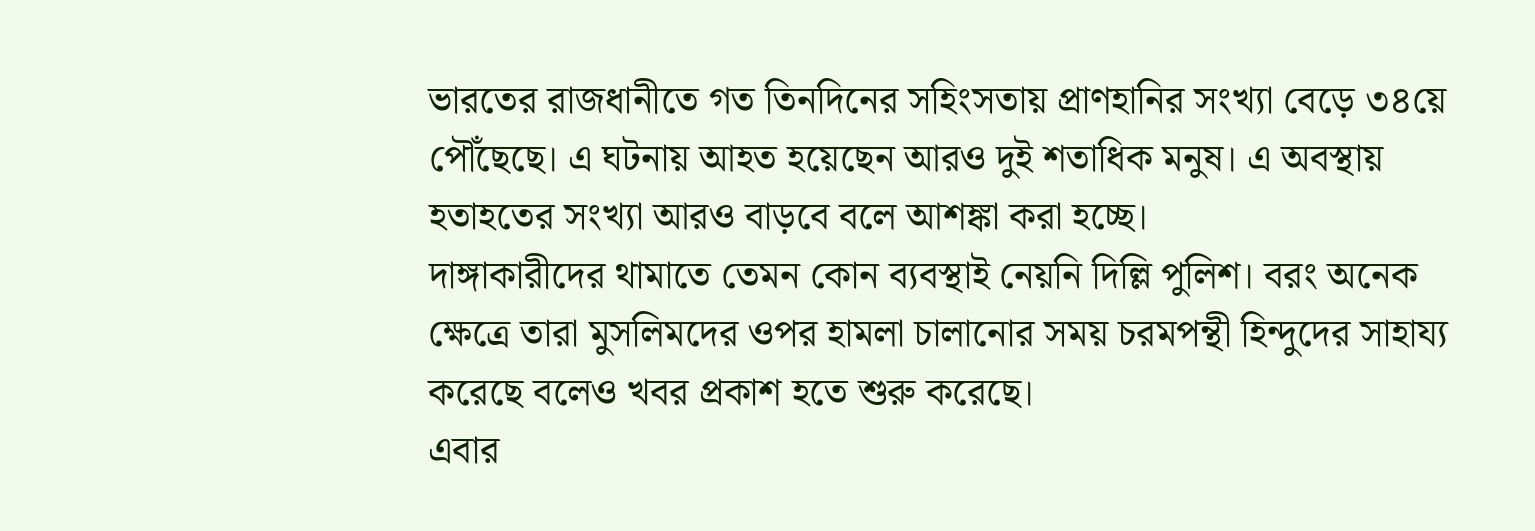ভারতের রাজধানীতে গত তিনদিনের সহিংসতায় প্রাণহানির সংখ্যা বেড়ে ৩৪য়ে পৌঁছেছে। এ ঘটনায় আহত হয়েছেন আরও দুই শতাধিক মনুষ। এ অবস্থায় হতাহতের সংখ্যা আরও বাড়বে বলে আশঙ্কা করা হচ্ছে।
দাঙ্গাকারীদের থামাতে তেমন কোন ব্যবস্থাই নেয়নি দিল্লি পুলিশ। বরং অনেক ক্ষেত্রে তারা মুসলিমদের ওপর হামলা চালানোর সময় চরমপন্থী হিন্দুদের সাহায্য করেছে বলেও খবর প্রকাশ হতে শুরু করেছে।
এবার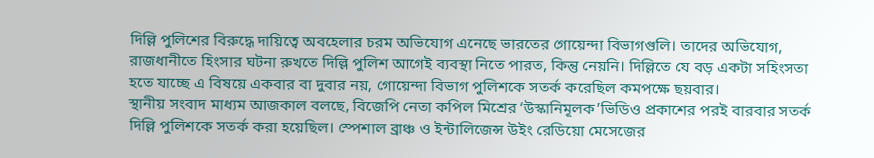দিল্লি পুলিশের বিরুদ্ধে দায়িত্বে অবহেলার চরম অভিযোগ এনেছে ভারতের গোয়েন্দা বিভাগগুলি। তাদের অভিযোগ, রাজধানীতে হিংসার ঘটনা রুখতে দিল্লি পুলিশ আগেই ব্যবস্থা নিতে পারত, কিন্তু নেয়নি। দিল্লিতে যে বড় একটা সহিংসতা হতে যাচ্ছে এ বিষয়ে একবার বা দুবার নয়, গোয়েন্দা বিভাগ পুলিশকে সতর্ক করেছিল কমপক্ষে ছয়বার।
স্থানীয় সংবাদ মাধ্যম আজকাল বলছে, বিজেপি নেতা কপিল মিশ্রের ‘উস্কানিমূলক’ভিডিও প্রকাশের পরই বারবার সতর্ক দিল্লি পুলিশকে সতর্ক করা হয়েছিল। স্পেশাল ব্রাঞ্চ ও ইন্টালিজেন্স উইং রেডিয়ো মেসেজের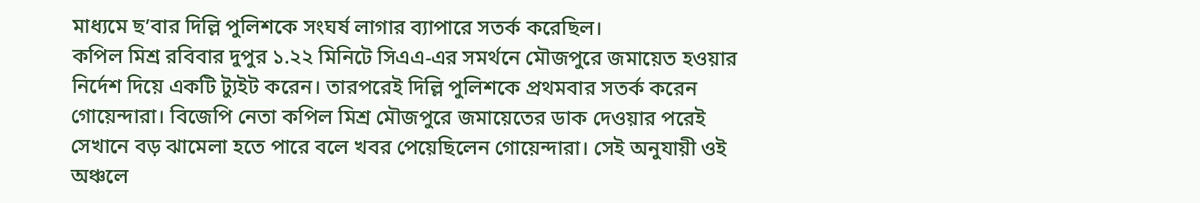মাধ্যমে ছ’বার দিল্লি পুলিশকে সংঘর্ষ লাগার ব্যাপারে সতর্ক করেছিল।
কপিল মিশ্র রবিবার দুপুর ১.২২ মিনিটে সিএএ-এর সমর্থনে মৌজপুরে জমায়েত হওয়ার নির্দেশ দিয়ে একটি ট্যুইট করেন। তারপরেই দিল্লি পুলিশকে প্রথমবার সতর্ক করেন গোয়েন্দারা। বিজেপি নেতা কপিল মিশ্র মৌজপুরে জমায়েতের ডাক দেওয়ার পরেই সেখানে বড় ঝামেলা হতে পারে বলে খবর পেয়েছিলেন গোয়েন্দারা। সেই অনুযায়ী ওই অঞ্চলে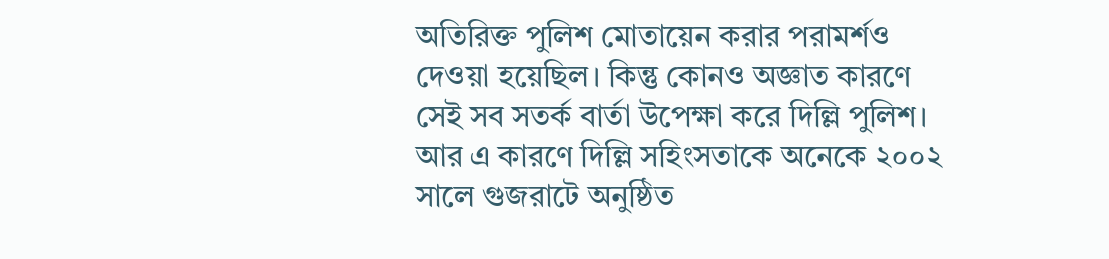অতিরিক্ত পুলিশ মোতায়েন করার পরামর্শও দেওয়া হয়েছিল। কিন্তু কোনও অজ্ঞাত কারণে সেই সব সতর্ক বার্তা উপেক্ষা করে দিল্লি পুলিশ।
আর এ কারণে দিল্লি সহিংসতাকে অনেকে ২০০২ সালে গুজরাটে অনুষ্ঠিত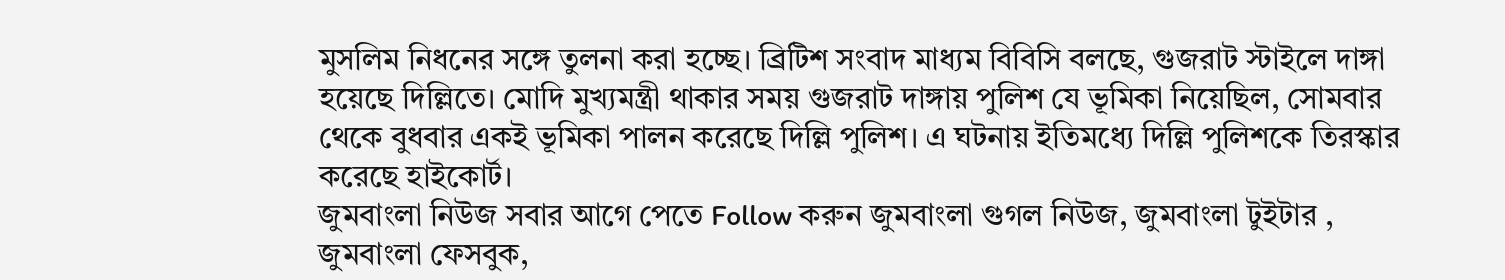মুসলিম নিধনের সঙ্গে তুলনা করা হচ্ছে। ব্রিটিশ সংবাদ মাধ্যম বিবিসি বলছে, গুজরাট স্টাইলে দাঙ্গা হয়েছে দিল্লিতে। মোদি মুখ্যমন্ত্রী থাকার সময় গুজরাট দাঙ্গায় পুলিশ যে ভূমিকা নিয়েছিল, সোমবার থেকে বুধবার একই ভূমিকা পালন করেছে দিল্লি পুলিশ। এ ঘটনায় ইতিমধ্যে দিল্লি পুলিশকে তিরস্কার করেছে হাইকোর্ট।
জুমবাংলা নিউজ সবার আগে পেতে Follow করুন জুমবাংলা গুগল নিউজ, জুমবাংলা টুইটার , জুমবাংলা ফেসবুক,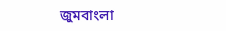জুমবাংলা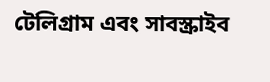টেলিগ্রাম এবং সাবস্ক্রাইব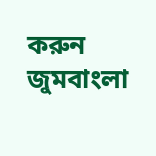করুন জুমবাংলা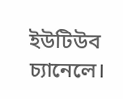ইউটিউব চ্যানেলে।